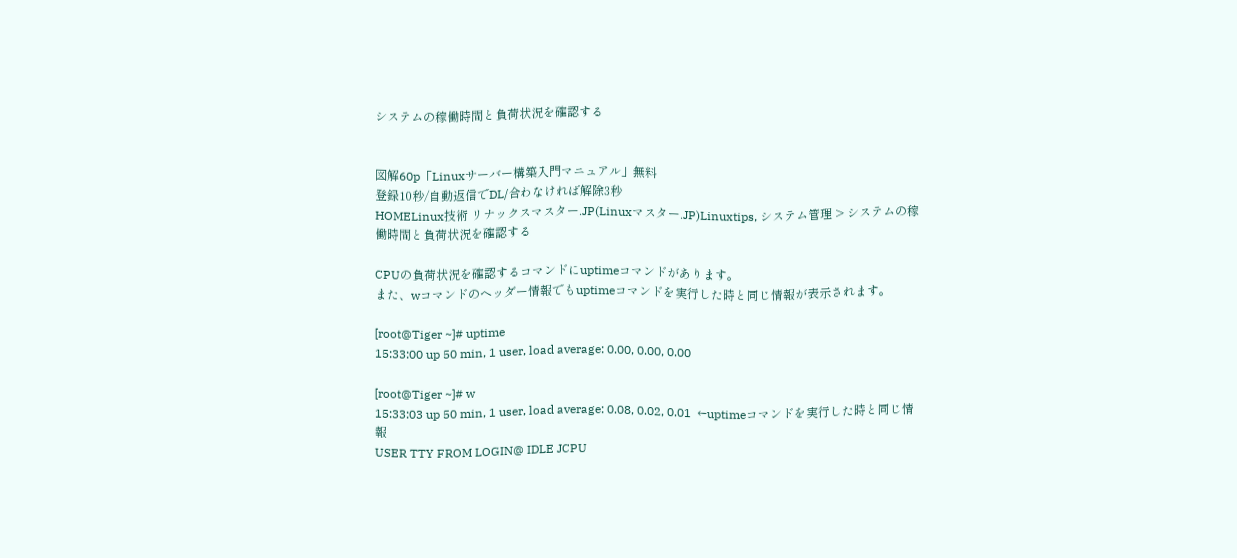システムの稼働時間と負荷状況を確認する


図解60p「Linuxサーバー構築入門マニュアル」無料
登録10秒/自動返信でDL/合わなければ解除3秒
HOMELinux技術 リナックスマスター.JP(Linuxマスター.JP)Linuxtips, システム管理 > システムの稼働時間と負荷状況を確認する

CPUの負荷状況を確認するコマンドにuptimeコマンドがあります。
また、wコマンドのヘッダー情報でもuptimeコマンドを実行した時と同じ情報が表示されます。

[root@Tiger ~]# uptime
15:33:00 up 50 min, 1 user, load average: 0.00, 0.00, 0.00

[root@Tiger ~]# w
15:33:03 up 50 min, 1 user, load average: 0.08, 0.02, 0.01  ←uptimeコマンドを実行した時と同じ情報
USER TTY FROM LOGIN@ IDLE JCPU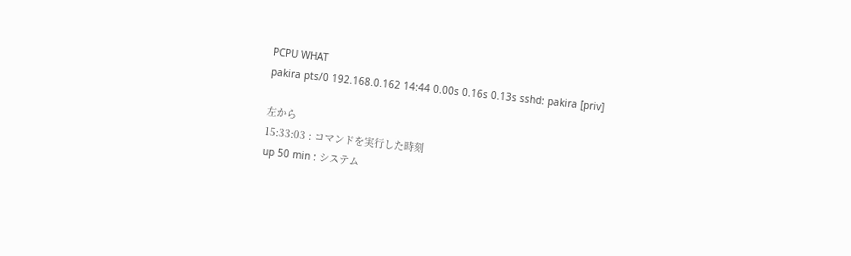PCPU WHAT
pakira pts/0 192.168.0.162 14:44 0.00s 0.16s 0.13s sshd: pakira [priv]

左から
15:33:03 : コマンドを実行した時刻
up 50 min : システム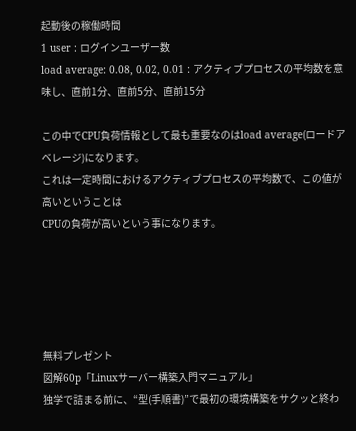起動後の稼働時間
1 user : ログインユーザー数
load average: 0.08, 0.02, 0.01 : アクティブプロセスの平均数を意味し、直前1分、直前5分、直前15分

この中でCPU負荷情報として最も重要なのはload average(ロードアベレージ)になります。
これは一定時間におけるアクティブプロセスの平均数で、この値が高いということは
CPUの負荷が高いという事になります。





無料プレゼント
図解60p「Linuxサーバー構築入門マニュアル」
独学で詰まる前に、“型(手順書)”で最初の環境構築をサクッと終わ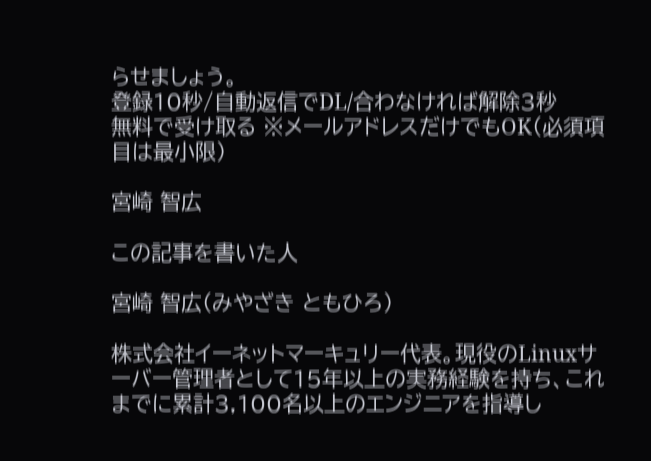らせましょう。
登録10秒/自動返信でDL/合わなければ解除3秒
無料で受け取る ※メールアドレスだけでもOK(必須項目は最小限)

宮崎 智広

この記事を書いた人

宮崎 智広(みやざき ともひろ)

株式会社イーネットマーキュリー代表。現役のLinuxサーバー管理者として15年以上の実務経験を持ち、これまでに累計3,100名以上のエンジニアを指導し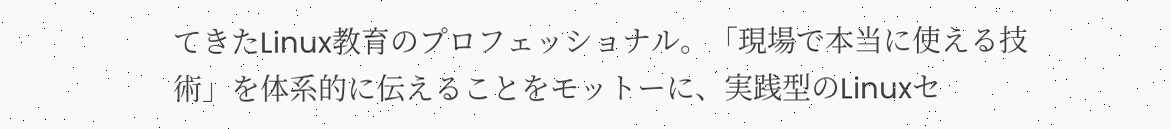てきたLinux教育のプロフェッショナル。「現場で本当に使える技術」を体系的に伝えることをモットーに、実践型のLinuxセ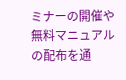ミナーの開催や無料マニュアルの配布を通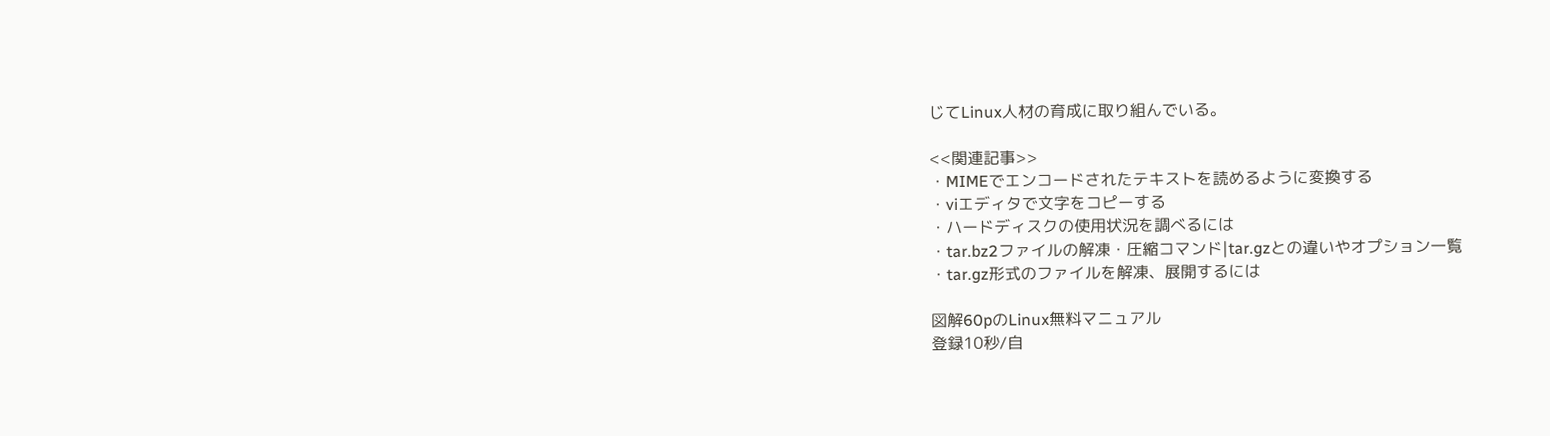じてLinux人材の育成に取り組んでいる。

<<関連記事>>
・MIMEでエンコードされたテキストを読めるように変換する
・viエディタで文字をコピーする
・ハードディスクの使用状況を調べるには
・tar.bz2ファイルの解凍・圧縮コマンド|tar.gzとの違いやオプション一覧
・tar.gz形式のファイルを解凍、展開するには

図解60pのLinux無料マニュアル
登録10秒/自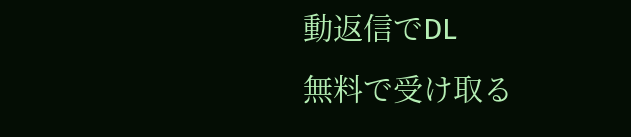動返信でDL
無料で受け取る